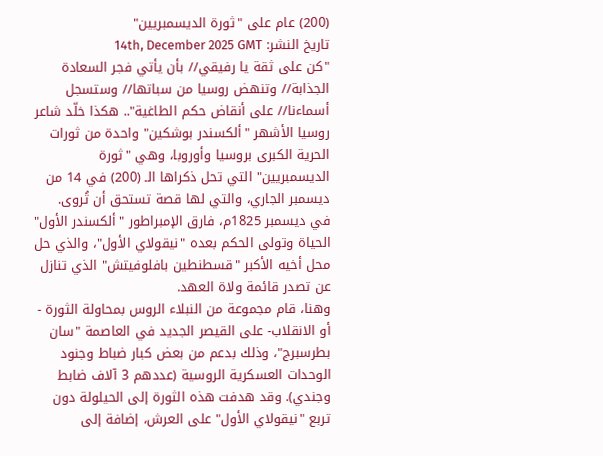(200) عام على "ثورة الديسمبريين"
تاريخ النشر: 14th, December 2025 GMT
"كن على ثقة يا رفيقي// بأن يأتي فجر السعادة الجذابة// وتنهض روسيا من سباتها// وستسجل أسماءنا// على أنقاض حكم الطاغية".. هكذا خلّد شاعر روسيا الأشهر "ألكسندر بوشكين" واحدة من ثورات الحرية الكبرى بروسيا وأوروبا، وهي "ثورة الديسمبريين" التي تحل ذكراها الـ (200) في 14 من ديسمبر الجاري، والتي لها قصة تستحق أن تُروى.
في ديسمبر 1825م، فارق الإمبراطور "ألكسندر الأول" الحياة وتولى الحكم بعده "نيقولاي الأول"، والذي حل محل أخيه الأكبر "قسطنطين بافلوفيتش" الذي تنازل عن تصدر قائمة ولاة العهد.
وهنا، قام مجموعة من النبلاء الروس بمحاولة الثورة - أو الانقلاب- على القيصر الجديد في العاصمة "سان بطرسبرج"، وذلك بدعم من بعض كبار ضباط وجنود الوحدات العسكرية الروسية (عددهم 3 آلاف ضابط وجندي). وقد هدفت هذه الثورة إلى الحيلولة دون تربع "نيقولاي الأول" على العرش، إضافة إلى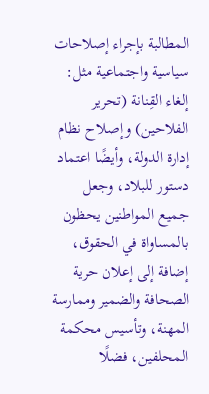المطالبة بإجراء إصلاحات سياسية واجتماعية مثل: إلغاء القِنانة (تحرير الفلاحين) وإصلاح نظام إدارة الدولة، وأيضًا اعتماد دستور للبلاد، وجعل جميع المواطنين يحظون بالمساواة في الحقوق، إضافة إلى إعلان حرية الصحافة والضمير وممارسة المهنة، وتأسيس محكمة المحلفين، فضلًا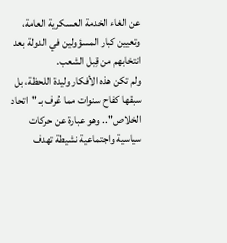عن الغاء الخدمة العسكرية العامة، وتعيين كبار المسؤولين في الدولة بعد انتخابهم من قِبل الشعب.
ولم تكن هذه الأفكار وليدة اللحظة، بل سبقها كفاح سنوات مما عُرف بـ "اتحاد الخلاص".. وهو عبارة عن حركات سياسية واجتماعية نشيطة تهدف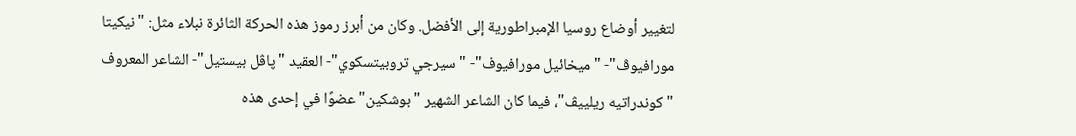لتغيير أوضاع روسيا الإمبراطورية إلى الأفضل. وكان من أبرز رموز هذه الحركة الثائرة نبلاء مثل: "نيكيتا مورافيوڤ"- "ميخائيل مورافيوف"- "سيرجي تروبيتسكوي"- العقيد "پاڤل بيستيل"- الشاعر المعروف "كوندراتيه ريلييڤ"، فيما كان الشاعر الشهير "بوشكين" عضوًا في إحدى هذه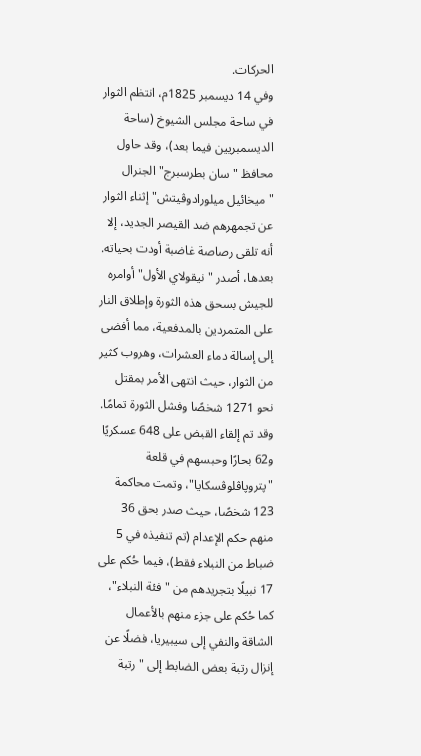الحركات.
وفي 14 ديسمبر 1825م، انتظم الثوار في ساحة مجلس الشيوخ (ساحة الديسمبريين فيما بعد)، وقد حاول محافظ "سان بطرسبرج" الجنرال "ميخائيل ميلورادوڤيتش" إثناء الثوار عن تجمهرهم ضد القيصر الجديد، إلا أنه تلقى رصاصة غاضبة أودت بحياته. بعدها، أصدر "نيقولاي الأول" أوامره للجيش بسحق هذه الثورة وإطلاق النار على المتمردين بالمدفعية، مما أفضى إلى إسالة دماء العشرات، وهروب كثير من الثوار، حيث انتهى الأمر بمقتل نحو 1271 شخصًا وفشل الثورة تمامًا.
وقد تم إلقاء القبض على 648 عسكريًا و62 بحارًا وحبسهم في قلعة "پتروپاڤلوڤسكايا"، وتمت محاكمة 123 شخصًا، حيث صدر بحق 36 منهم حكم الإعدام (تم تنفيذه في 5 ضباط من النبلاء فقط)، فيما حُكم على 17 نبيلًا بتجريدهم من "فئة النبلاء"، كما حُكم على جزء منهم بالأعمال الشاقة والنفي إلى سيبيريا، فضلًا عن إنزال رتبة بعض الضابط إلى "رتبة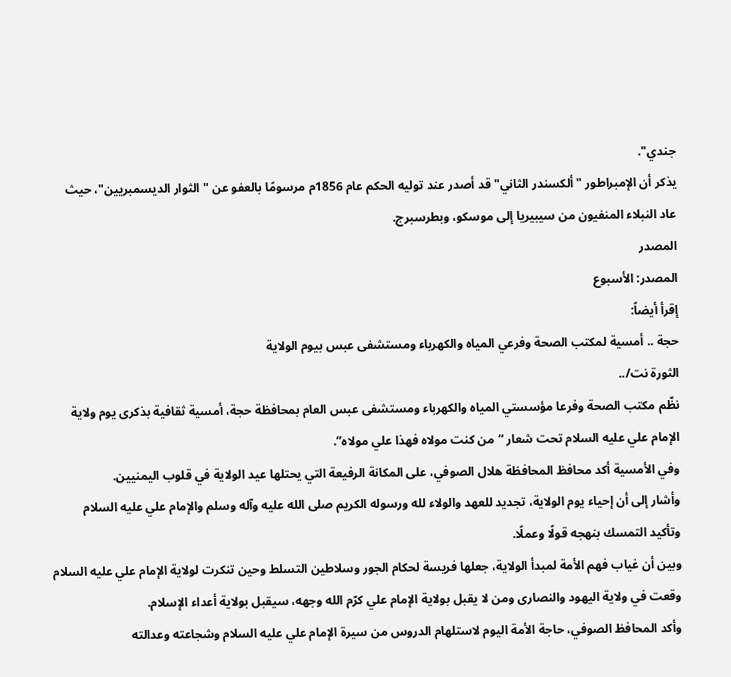جندي".
يذكر أن الإمبراطور "ألكسندر الثاني" قد أصدر عند توليه الحكم عام 1856م مرسومًا بالعفو عن "الثوار الديسمبريين"، حيث عاد النبلاء المنفيون من سيبيريا إلى موسكو، وبطرسبرج.
المصدر
المصدر: الأسبوع
إقرأ أيضاً:
حجة .. أمسية لمكتب الصحة وفرعي المياه والكهرباء ومستشفى عبس بيوم الولاية
الثورة نت/..
نظّم مكتب الصحة وفرعا مؤسستي المياه والكهرباء ومستشفى عبس العام بمحافظة حجة، أمسية ثقافية بذكرى يوم ولاية الإمام علي عليه السلام تحت شعار “من كنت مولاه فهذا علي مولاه”.
وفي الأمسية أكد محافظ المحافظة هلال الصوفي، على المكانة الرفيعة التي يحتلها عيد الولاية في قلوب اليمنيين.
وأشار إلى أن إحياء يوم الولاية، تجديد للعهد والولاء لله ورسوله الكريم صلى الله عليه وآله وسلم والإمام علي عليه السلام وتأكيد التمسك بنهجه قولًا وعملًا.
وبين أن غياب فهم الأمة لمبدأ الولاية، جعلها فريسة لحكام الجور وسلاطين التسلط وحين تنكرت لولاية الإمام علي عليه السلام وقعت في ولاية اليهود والنصارى ومن لا يقبل بولاية الإمام علي كرّم الله وجهه، سيقبل بولاية أعداء الإسلام.
وأكد المحافظ الصوفي، حاجة الأمة اليوم لاستلهام الدروس من سيرة الإمام علي عليه السلام وشجاعته وعدالته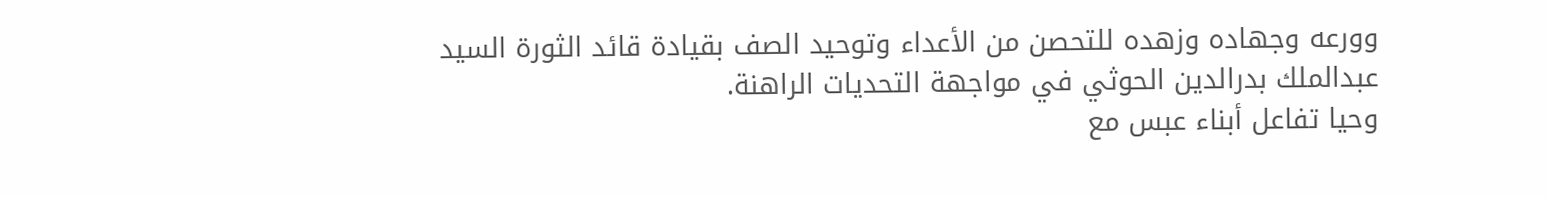وورعه وجهاده وزهده للتحصن من الأعداء وتوحيد الصف بقيادة قائد الثورة السيد عبدالملك بدرالدين الحوثي في مواجهة التحديات الراهنة.
وحيا تفاعل أبناء عبس مع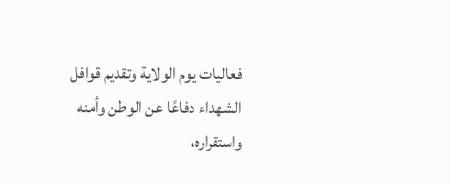فعاليات يوم الولاية وتقديم قوافل الشهداء دفاعًا عن الوطن وأمنه واستقراره،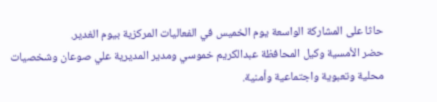حاثا على المشاركة الواسعة يوم الخميس في الفعاليات المركزية بيوم الغدير.
حضر الأمسية وكيل المحافظة عبدالكريم خموسي ومدير المديرية علي صوعان وشخصيات محلية وتعبوية واجتماعية وأمنية.